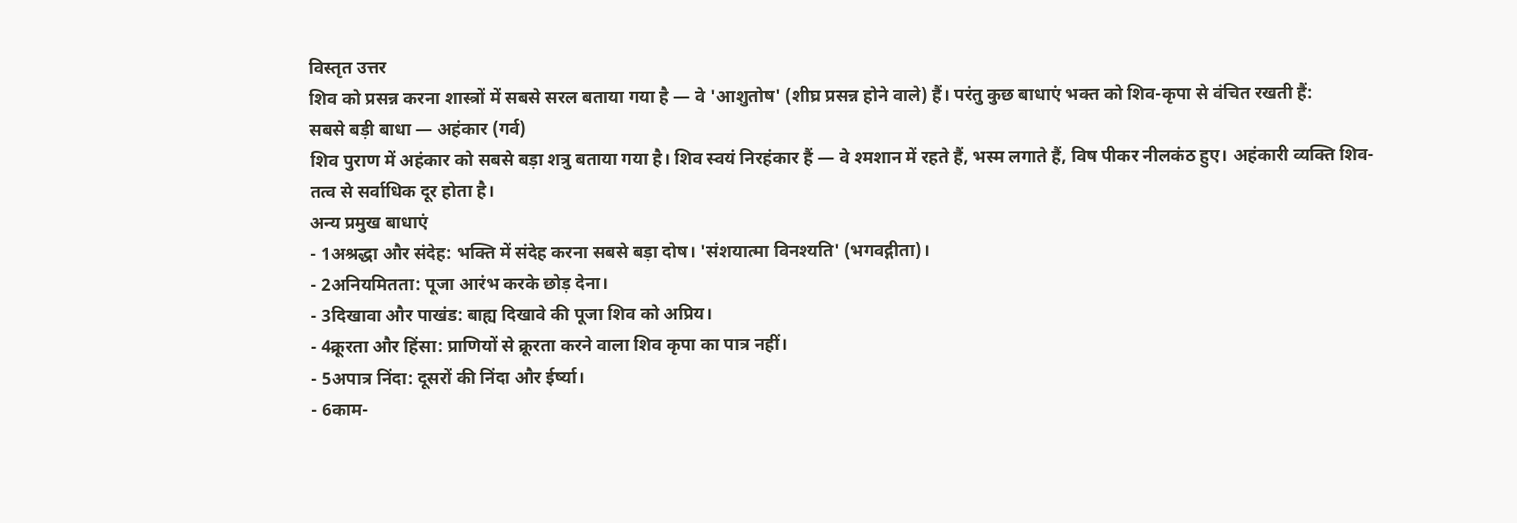विस्तृत उत्तर
शिव को प्रसन्न करना शास्त्रों में सबसे सरल बताया गया है — वे 'आशुतोष' (शीघ्र प्रसन्न होने वाले) हैं। परंतु कुछ बाधाएं भक्त को शिव-कृपा से वंचित रखती हैं:
सबसे बड़ी बाधा — अहंकार (गर्व)
शिव पुराण में अहंकार को सबसे बड़ा शत्रु बताया गया है। शिव स्वयं निरहंकार हैं — वे श्मशान में रहते हैं, भस्म लगाते हैं, विष पीकर नीलकंठ हुए। अहंकारी व्यक्ति शिव-तत्व से सर्वाधिक दूर होता है।
अन्य प्रमुख बाधाएं
- 1अश्रद्धा और संदेह: भक्ति में संदेह करना सबसे बड़ा दोष। 'संशयात्मा विनश्यति' (भगवद्गीता)।
- 2अनियमितता: पूजा आरंभ करके छोड़ देना।
- 3दिखावा और पाखंड: बाह्य दिखावे की पूजा शिव को अप्रिय।
- 4क्रूरता और हिंसा: प्राणियों से क्रूरता करने वाला शिव कृपा का पात्र नहीं।
- 5अपात्र निंदा: दूसरों की निंदा और ईर्ष्या।
- 6काम-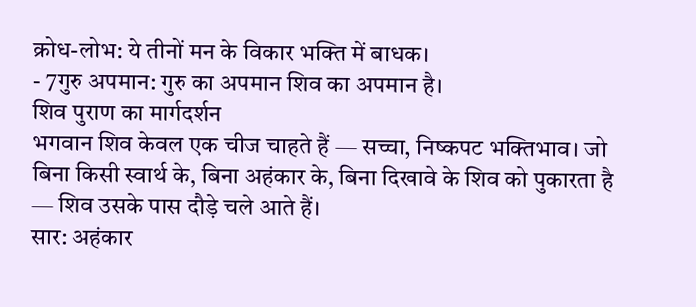क्रोध-लोभ: ये तीनों मन के विकार भक्ति में बाधक।
- 7गुरु अपमान: गुरु का अपमान शिव का अपमान है।
शिव पुराण का मार्गदर्शन
भगवान शिव केवल एक चीज चाहते हैं — सच्चा, निष्कपट भक्तिभाव। जो बिना किसी स्वार्थ के, बिना अहंकार के, बिना दिखावे के शिव को पुकारता है — शिव उसके पास दौड़े चले आते हैं।
सार: अहंकार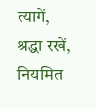त्यागें, श्रद्धा रखें, नियमित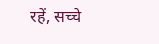रहें, सच्चे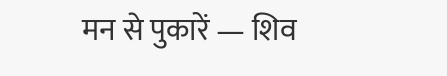मन से पुकारें — शिव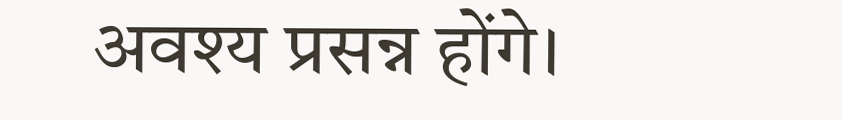अवश्य प्रसन्न होंगे।